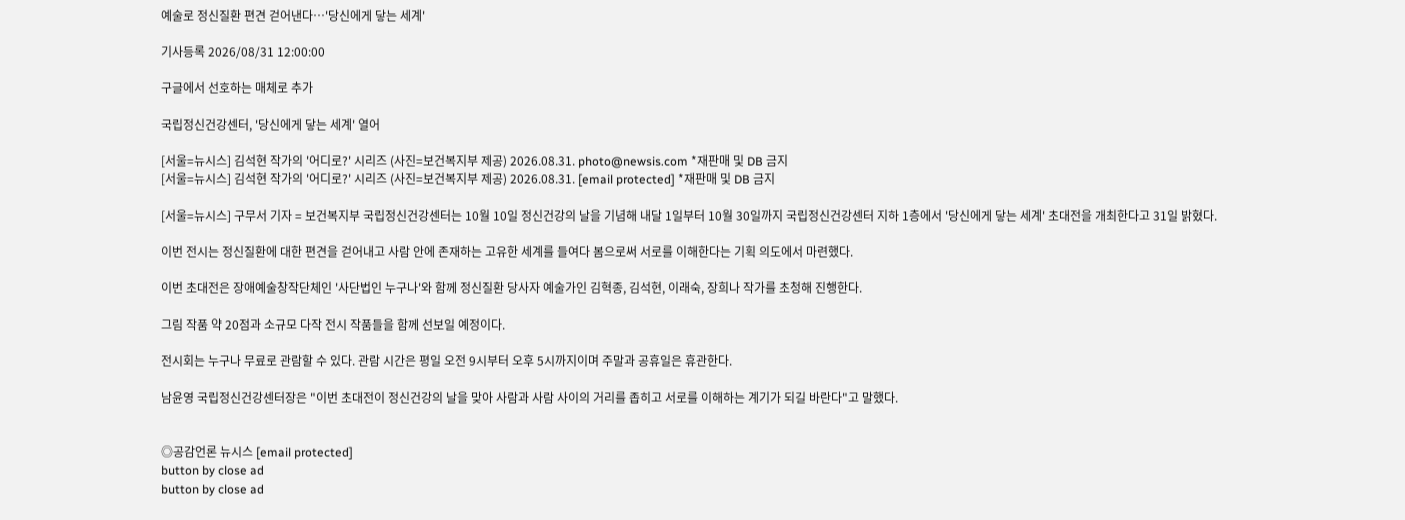예술로 정신질환 편견 걷어낸다…'당신에게 닿는 세계'

기사등록 2026/08/31 12:00:00

구글에서 선호하는 매체로 추가

국립정신건강센터, '당신에게 닿는 세계' 열어

[서울=뉴시스] 김석현 작가의 '어디로?' 시리즈 (사진=보건복지부 제공) 2026.08.31. photo@newsis.com *재판매 및 DB 금지
[서울=뉴시스] 김석현 작가의 '어디로?' 시리즈 (사진=보건복지부 제공) 2026.08.31. [email protected] *재판매 및 DB 금지

[서울=뉴시스] 구무서 기자 = 보건복지부 국립정신건강센터는 10월 10일 정신건강의 날을 기념해 내달 1일부터 10월 30일까지 국립정신건강센터 지하 1층에서 '당신에게 닿는 세계' 초대전을 개최한다고 31일 밝혔다.

이번 전시는 정신질환에 대한 편견을 걷어내고 사람 안에 존재하는 고유한 세계를 들여다 봄으로써 서로를 이해한다는 기획 의도에서 마련했다.

이번 초대전은 장애예술창작단체인 '사단법인 누구나'와 함께 정신질환 당사자 예술가인 김혁종, 김석현, 이래숙, 장희나 작가를 초청해 진행한다.

그림 작품 약 20점과 소규모 다작 전시 작품들을 함께 선보일 예정이다.

전시회는 누구나 무료로 관람할 수 있다. 관람 시간은 평일 오전 9시부터 오후 5시까지이며 주말과 공휴일은 휴관한다.

남윤영 국립정신건강센터장은 "이번 초대전이 정신건강의 날을 맞아 사람과 사람 사이의 거리를 좁히고 서로를 이해하는 계기가 되길 바란다"고 말했다.


◎공감언론 뉴시스 [email protected]
button by close ad
button by close ad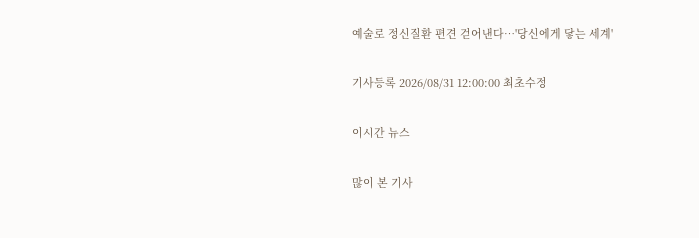예술로 정신질환 편견 걷어낸다…'당신에게 닿는 세계'

기사등록 2026/08/31 12:00:00 최초수정

이시간 뉴스

많이 본 기사